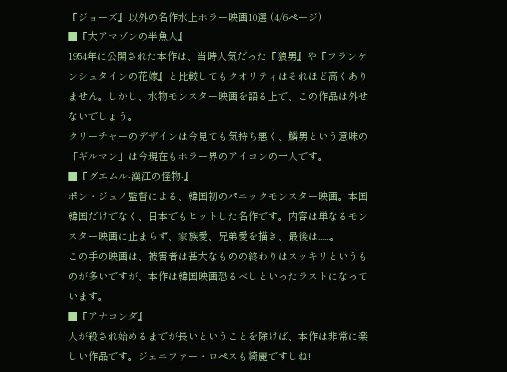『ジョーズ』以外の名作水上ホラー映画10選 (4/6ページ)
■『大アマゾンの半魚人』
1954年に公開された本作は、当時人気だった『狼男』や『フランケンシュタインの花嫁』と比較してもクオリティはそれほど高くありません。しかし、水物モンスター映画を語る上で、この作品は外せないでしょう。
クリーチャーのデザインは今見ても気持ち悪く、鱗男という意味の「ギルマン」は今現在もホラー界のアイコンの一人です。
■『グエムル-漢江の怪物-』
ポン・ジュノ監督による、韓国初のパニックモンスター映画。本国韓国だけでなく、日本でもヒットした名作です。内容は単なるモンスター映画に止まらず、家族愛、兄弟愛を描き、最後は......。
この手の映画は、被害者は甚大なものの終わりはスッキリというものが多いですが、本作は韓国映画恐るべしといったラストになっています。
■『アナコンダ』
人が殺され始めるまでが長いということを除けば、本作は非常に楽しい作品です。ジェニファー・ロペスも綺麗ですしね!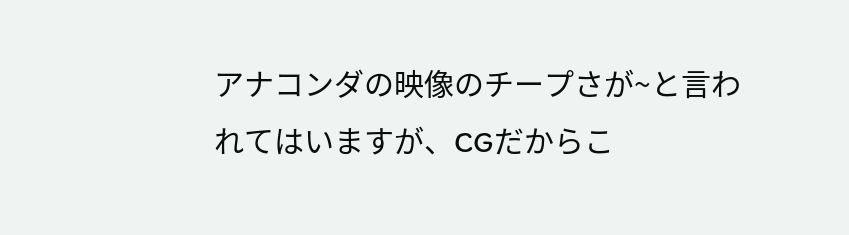アナコンダの映像のチープさが~と言われてはいますが、CGだからこ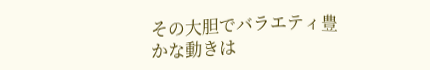その大胆でバラエティ豊かな動きは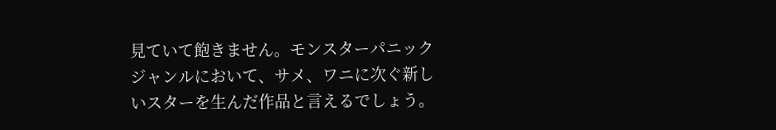見ていて飽きません。モンスターパニックジャンルにおいて、サメ、ワニに次ぐ新しいスターを生んだ作品と言えるでしょう。